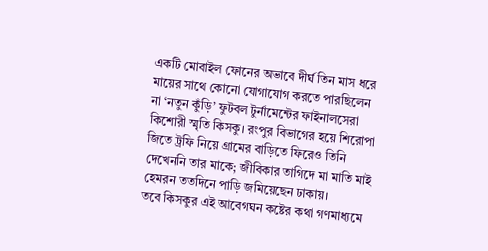একটি মোবাইল ফোনের অভাবে দীর্ঘ তিন মাস ধরে মায়ের সাথে কোনো যোগাযোগ করতে পারছিলেন না ‘নতুন কুঁড়ি’ ফুটবল টুর্নামেন্টের ফাইনালসেরা কিশোরী স্মৃতি কিসকু। রংপুর বিভাগের হয়ে শিরোপা জিতে ট্রফি নিয়ে গ্রামের বাড়িতে ফিরেও তিনি দেখেননি তার মাকে; জীবিকার তাগিদে মা মাতি মাই হেমরন ততদিনে পাড়ি জমিয়েছেন ঢাকায়।
তবে কিসকুর এই আবেগঘন কষ্টের কথা গণমাধ্যমে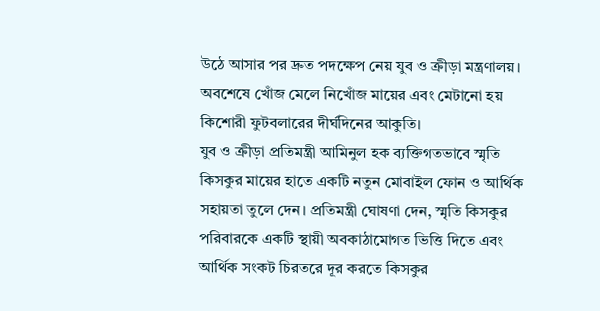উঠে আসার পর দ্রুত পদক্ষেপ নেয় যুব ও ক্রীড়া মন্ত্রণালয়। অবশেষে খোঁজ মেলে নিখোঁজ মায়ের এবং মেটানো হয় কিশোরী ফুটবলারের দীর্ঘদিনের আকুতি।
যুব ও ক্রীড়া প্রতিমন্ত্রী আমিনুল হক ব্যক্তিগতভাবে স্মৃতি কিসকুর মায়ের হাতে একটি নতুন মোবাইল ফোন ও আর্থিক সহায়তা তুলে দেন। প্রতিমন্ত্রী ঘোষণা দেন, স্মৃতি কিসকুর পরিবারকে একটি স্থায়ী অবকাঠামোগত ভিত্তি দিতে এবং আর্থিক সংকট চিরতরে দূর করতে কিসকুর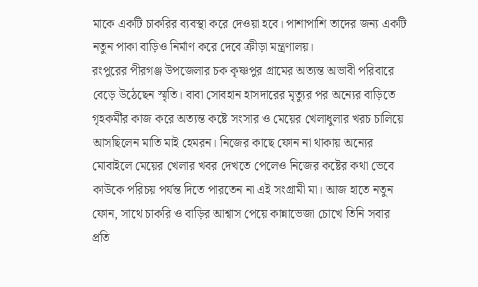মাকে একটি চাকরির ব্যবস্থা করে দেওয়া হবে। পাশাপাশি তাদের জন্য একটি নতুন পাকা বাড়িও নির্মাণ করে দেবে ক্রীড়া মন্ত্রণালয়।
রংপুরের পীরগঞ্জ উপজেলার চক কৃষ্ণপুর গ্রামের অত্যন্ত অভাবী পরিবারে বেড়ে উঠেছেন স্মৃতি। বাবা সোবহান হাসদারের মৃত্যুর পর অন্যের বাড়িতে গৃহকর্মীর কাজ করে অত্যন্ত কষ্টে সংসার ও মেয়ের খেলাধুলার খরচ চালিয়ে আসছিলেন মাতি মাই হেমরন। নিজের কাছে ফোন না থাকায় অন্যের মোবাইলে মেয়ের খেলার খবর দেখতে পেলেও নিজের কষ্টের কথা ভেবে কাউকে পরিচয় পর্যন্ত দিতে পারতেন না এই সংগ্রামী মা। আজ হাতে নতুন ফোন, সাথে চাকরি ও বাড়ির আশ্বাস পেয়ে কান্নাভেজা চোখে তিনি সবার প্রতি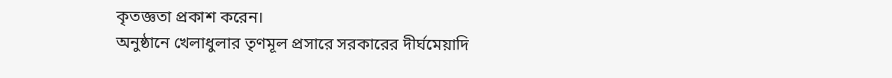কৃতজ্ঞতা প্রকাশ করেন।
অনুষ্ঠানে খেলাধুলার তৃণমূল প্রসারে সরকারের দীর্ঘমেয়াদি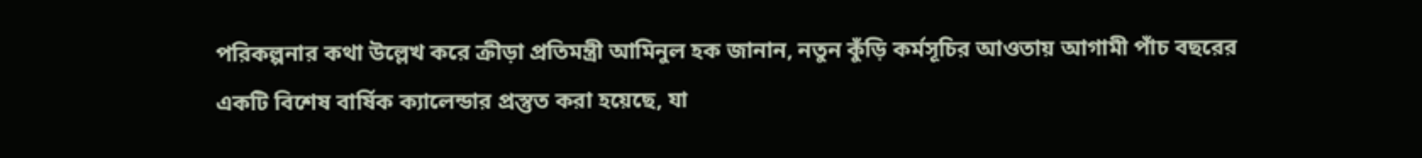পরিকল্পনার কথা উল্লেখ করে ক্রীড়া প্রতিমন্ত্রী আমিনুল হক জানান, নতুন কুঁড়ি কর্মসূচির আওতায় আগামী পাঁচ বছরের একটি বিশেষ বার্ষিক ক্যালেন্ডার প্রস্তুত করা হয়েছে, যা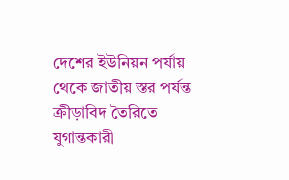দেশের ইউনিয়ন পর্যায় থেকে জাতীয় স্তর পর্যন্ত ক্রীড়াবিদ তৈরিতে যুগান্তকারী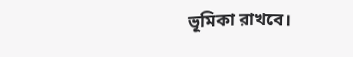ভূমিকা রাখবে।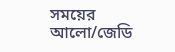সময়ের আলো/জেডি